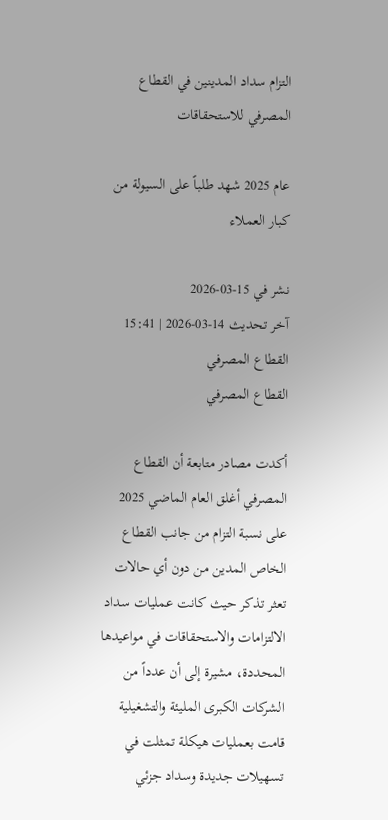التزام سداد المدينين في القطاع المصرفي للاستحقاقات

عام 2025 شهد طلباً على السيولة من كبار العملاء

نشر في 15-03-2026
آخر تحديث 14-03-2026 | 15:41
القطاع المصرفي
القطاع المصرفي

أكدت مصادر متابعة أن القطاع المصرفي أغلق العام الماضي 2025 على نسبة التزام من جانب القطاع الخاص المدين من دون أي حالات تعثر تذكر حيث كانت عمليات سداد الالتزامات والاستحقاقات في مواعيدها المحددة، مشيرة إلى أن عدداً من الشركات الكبرى المليئة والتشغيلية قامت بعمليات هيكلة تمثلت في تسهيلات جديدة وسداد جزئي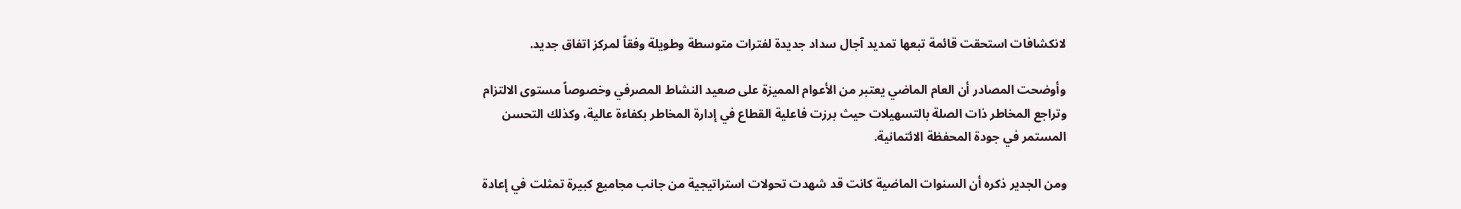لانكشافات استحقت قائمة تبعها تمديد آجال سداد جديدة لفترات متوسطة وطويلة وفقاً لمركز اتفاق جديد.

وأوضحت المصادر أن العام الماضي يعتبر من الأعوام المميزة على صعيد النشاط المصرفي وخصوصاً مستوى الالتزام وتراجع المخاطر ذات الصلة بالتسهيلات حيث برزت فاعلية القطاع في إدارة المخاطر بكفاءة عالية، وكذلك التحسن المستمر في جودة المحفظة الائتمانية.

ومن الجدير ذكره أن السنوات الماضية كانت قد شهدت تحولات استراتيجية من جانب مجاميع كبيرة تمثلت في إعادة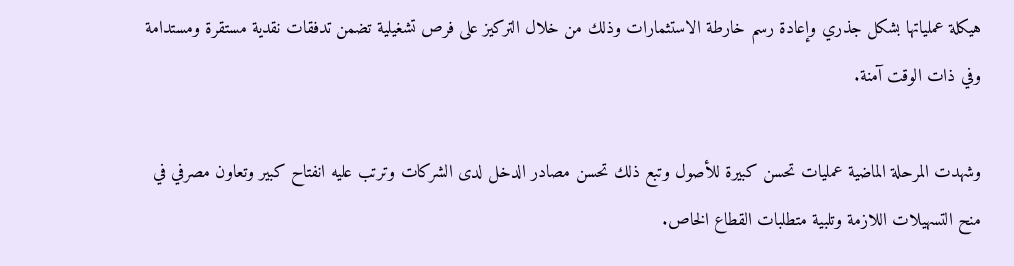هيكلة عملياتها بشكل جذري وإعادة رسم خارطة الاستثمارات وذلك من خلال التركيز على فرص تشغيلية تضمن تدفقات نقدية مستقرة ومستدامة وفي ذات الوقت آمنة.

وشهدت المرحلة الماضية عمليات تحسن كبيرة للأصول وتبع ذلك تحسن مصادر الدخل لدى الشركات وترتب عليه انفتاح كبير وتعاون مصرفي في منح التسهيلات اللازمة وتلبية متطلبات القطاع الخاص.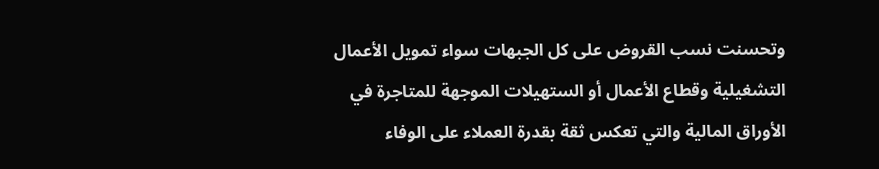وتحسنت نسب القروض على كل الجبهات سواء تمويل الأعمال التشغيلية وقطاع الأعمال أو الستهيلات الموجهة للمتاجرة في الأوراق المالية والتي تعكس ثقة بقدرة العملاء على الوفاء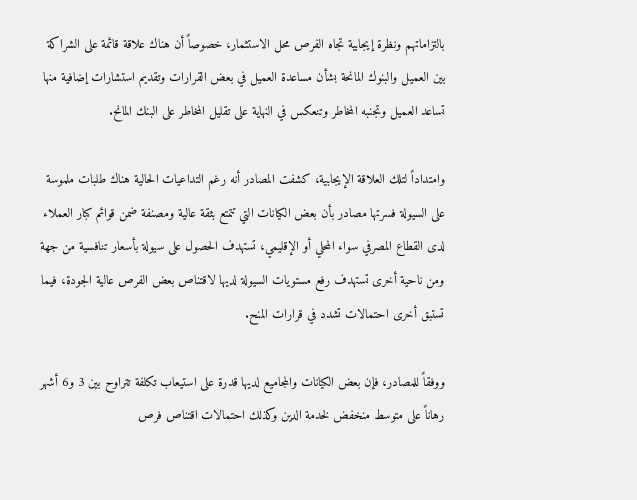بالتزاماتهم ونظرة إيجابية تجاه الفرص محل الاستثمار، خصوصاً أن هناك علاقة قائمة على الشراكة بين العميل والبنوك المانحة بشأن مساعدة العميل في بعض القرارات وتقديم استشارات إضافية منها تساعد العميل وتجنبه المخاطر وتنعكس في النهاية على تقليل المخاطر على البنك المانح.

وامتداداً لتلك العلاقة الإيجابية، كشفت المصادر أنه رغم التداعيات الحالية هناك طلبات ملموسة على السيولة فسرتها مصادر بأن بعض الكيانات التي تتمتع بثقة عالية ومصنفة ضمن قوائم كبار العملاء لدى القطاع المصرفي سواء المحلي أو الإقليمي، تستهدف الحصول على سيولة بأسعار تنافسية من جهة ومن ناحية أخرى تستهدف رفع مستويات السيولة لديها لاقتناص بعض الفرص عالية الجودة، فيما تستبق أخرى احتمالات تشدد في قرارات المنح.

ووفقاً للمصادر، فإن بعض الكيانات والمجاميع لديها قدرة على استيعاب تكلفة تتراوح بين 3 و6 أشهر رهاناً على متوسط منخفض لخدمة الدين وكذلك احتمالات اقتناص فرص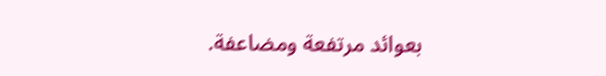بعوائد مرتفعة ومضاعفة.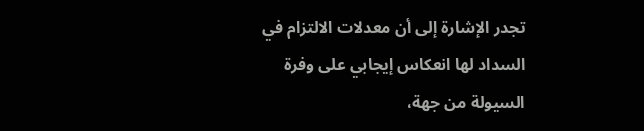تجدر الإشارة إلى أن معدلات الالتزام في السداد لها انعكاس إيجابي على وفرة السيولة من جهة،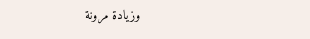وزيادة مرونة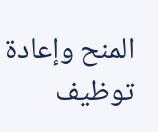المنح وإعادة توظيف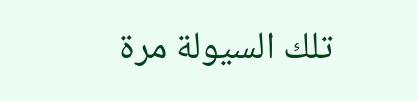تلك السيولة مرة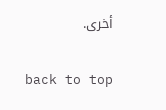أخرى.

back to top